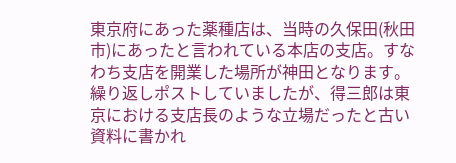東京府にあった薬種店は、当時の久保田(秋田市)にあったと言われている本店の支店。すなわち支店を開業した場所が神田となります。
繰り返しポストしていましたが、得三郎は東京における支店長のような立場だったと古い資料に書かれ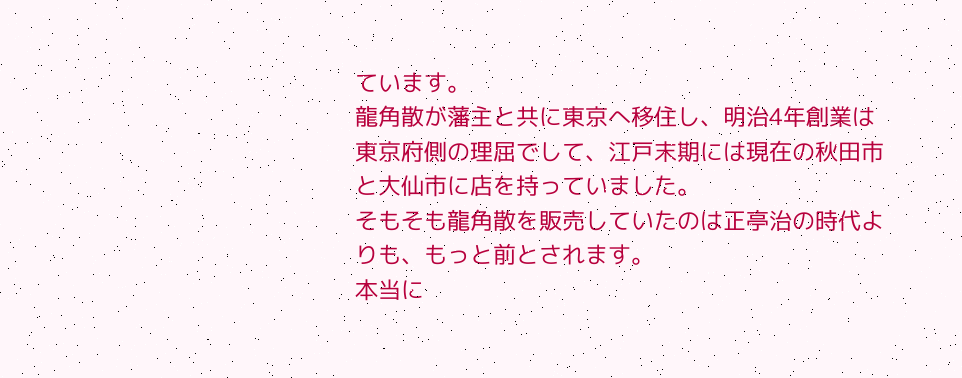ています。
龍角散が藩主と共に東京へ移住し、明治4年創業は東京府側の理屈でして、江戸末期には現在の秋田市と大仙市に店を持っていました。
そもそも龍角散を販売していたのは正亭治の時代よりも、もっと前とされます。
本当に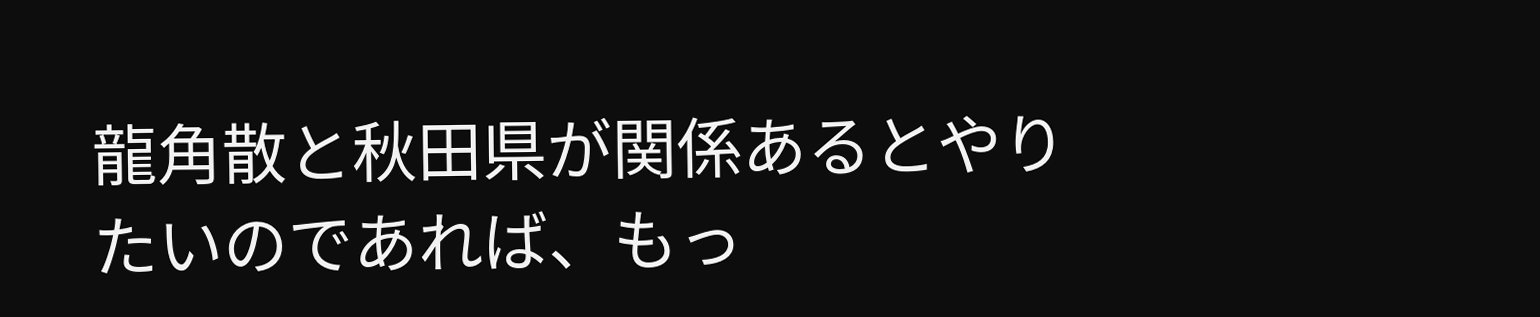龍角散と秋田県が関係あるとやりたいのであれば、もっ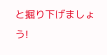と掘り下げましょう!